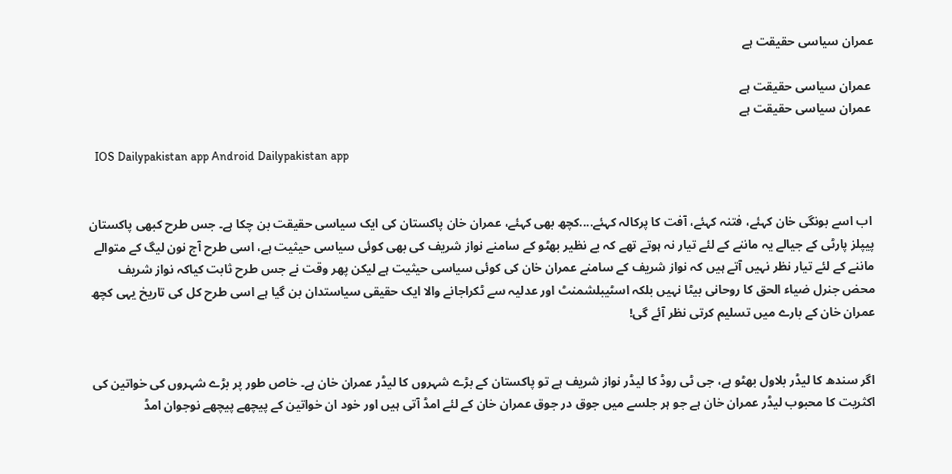عمران سیاسی حقیقت ہے

 عمران سیاسی حقیقت ہے
 عمران سیاسی حقیقت ہے

  IOS Dailypakistan app Android Dailypakistan app


 اب اسے بونگی خان کہئے، فتنہ کہئے، آفت کا پرکالہ کہئے....کچھ بھی کہئے، عمران خان پاکستان کی ایک سیاسی حقیقت بن چکا ہے۔ جس طرح کبھی پاکستان پیپلز پارٹی کے جیالے یہ ماننے کے لئے تیار نہ ہوتے تھے کہ بے نظیر بھٹو کے سامنے نواز شریف کی بھی کوئی سیاسی حیثیت ہے، اسی طرح آج نون لیگ کے متوالے ماننے کے لئے تیار نظر نہیں آتے ہیں کہ نواز شریف کے سامنے عمران خان کی کوئی سیاسی حیثیت ہے لیکن پھر وقت نے جس طرح ثابت کیاکہ نواز شریف محض جنرل ضیاء الحق کا روحانی بیٹا نہیں بلکہ اسٹیبلشمنٹ اور عدلیہ سے ٹکراجانے والا ایک حقیقی سیاستدان بن گیا ہے اسی طرح کل کی تاریخ یہی کچھ عمران خان کے بارے میں تسلیم کرتی نظر آئے گی!


اگر سندھ کا لیڈر بلاول بھٹو ہے، جی ٹی روڈ کا لیڈر نواز شریف ہے تو پاکستان کے بڑے شہروں کا لیڈر عمران خان ہے۔ خاص طور پر بڑے شہروں کی خواتین کی اکثریت کا محبوب لیڈر عمران خان ہے جو ہر جلسے میں جوق در جوق عمران خان کے لئے امڈ آتی ہیں اور خود ان خواتین کے پیچھے پیچھے نوجوان امڈ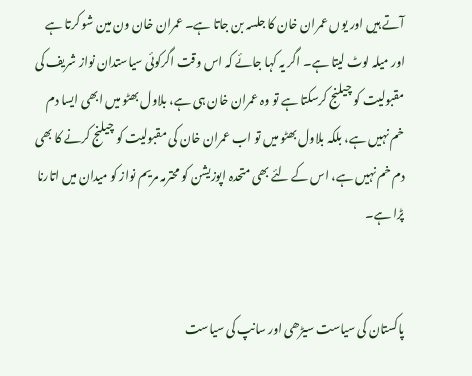آتے ہیں اور یوں عمران خان کا جلسہ بن جاتا ہے۔ عمران خان ون مین شو کرتا ہے اور میلہ لوٹ لیتا ہے۔ اگر یہ کہا جائے کہ اس وقت اگرکوئی سیاستدان نواز شریف کی مقبولیت کو چیلنج کرسکتا ہے تو وہ عمران خان ہی ہے، بلاول بھٹو میں ابھی ایسا دم خم نہیں ہے، بلکہ بلاول بھٹو میں تو اب عمران خان کی مقبولیت کو چیلنج کرنے کا بھی دم خم نہیں ہے، اس کے لئے بھی متحدہ اپوزیشن کو محترمہ مریم نواز کو میدان میں اتارنا پڑا ہے۔


پاکستان کی سیاست سیڑھی اور سانپ کی سیاست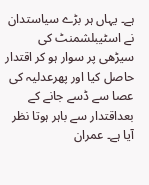ہے۔ یہاں ہر بڑے سیاستدان نے اسٹیبلشمنٹ کی سیڑھی پر سوار ہو کر اقتدار حاصل کیا اور پھرعدلیہ کی عصا سے ڈسے جانے کے بعداقتدار سے باہر ہوتا نظر آیا ہے۔ عمران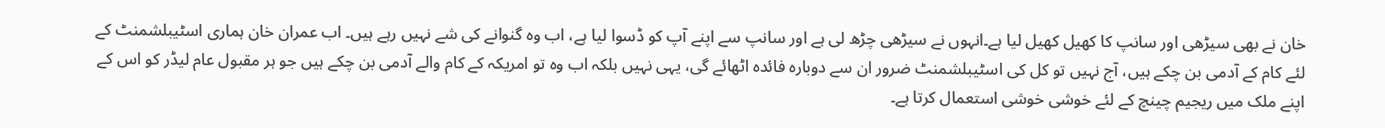خان نے بھی سیڑھی اور سانپ کا کھیل کھیل لیا ہے۔انہوں نے سیڑھی چڑھ لی ہے اور سانپ سے اپنے آپ کو ڈسوا لیا ہے، اب وہ گنوانے کی شے نہیں رہے ہیں۔ اب عمران خان ہماری اسٹیبلشمنٹ کے لئے کام کے آدمی بن چکے ہیں، آج نہیں تو کل کی اسٹیبلشمنٹ ضرور ان سے دوبارہ فائدہ اٹھائے گی، یہی نہیں بلکہ اب وہ تو امریکہ کے کام والے آدمی بن چکے ہیں جو ہر مقبول عام لیڈر کو اس کے اپنے ملک میں ریجیم چینچ کے لئے خوشی خوشی استعمال کرتا ہے۔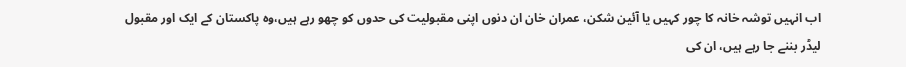اب انہیں توشہ خانہ کا چور کہیں یا آئین شکن، عمران خان ان دنوں اپنی مقبولیت کی حدوں کو چھو رہے ہیں،وہ پاکستان کے ایک اور مقبول لیڈر بننے جا رہے ہیں، ان کی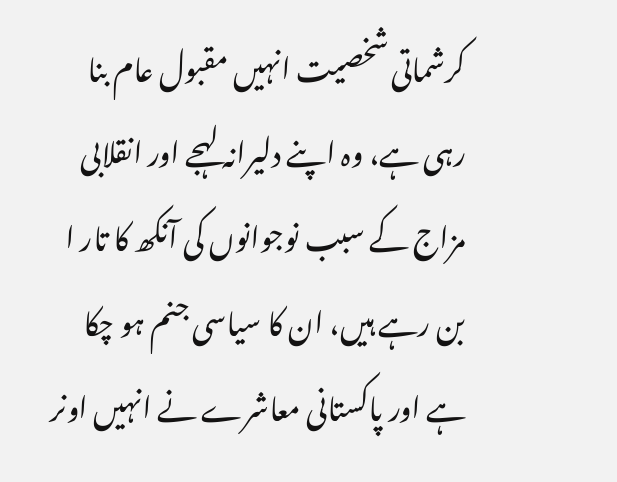کرشماتی شخصیت انہیں مقبول عام بنا رہی ہے، وہ اپنے دلیرانہ لہجے اور انقلابی مزاج کے سبب نوجوانوں کی آنکھ کا تار ا بن رہے ہیں، ان کا سیاسی جنم ہو چکا ہے اور پاکستانی معاشرے نے انہیں اونر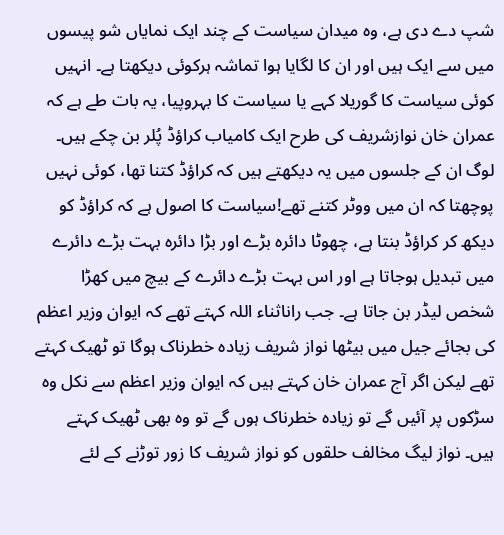شپ دے دی ہے، وہ میدان سیاست کے چند ایک نمایاں شو پیسوں میں سے ایک ہیں اور ان کا لگایا ہوا تماشہ ہرکوئی دیکھتا ہے۔ انہیں کوئی سیاست کا گوریلا کہے یا سیاست کا بہروپیا، یہ بات طے ہے کہ عمران خان نوازشریف کی طرح ایک کامیاب کراؤڈ پُلر بن چکے ہیں۔ لوگ ان کے جلسوں میں یہ دیکھتے ہیں کہ کراؤڈ کتنا تھا، کوئی نہیں پوچھتا کہ ان میں ووٹر کتنے تھے!سیاست کا اصول ہے کہ کراؤڈ کو دیکھ کر کراؤڈ بنتا ہے، چھوٹا دائرہ بڑے اور بڑا دائرہ بہت بڑے دائرے میں تبدیل ہوجاتا ہے اور اس بہت بڑے دائرے کے بیچ میں کھڑا شخص لیڈر بن جاتا ہے۔ جب راناثناء اللہ کہتے تھے کہ ایوان وزیر اعظم کی بجائے جیل میں بیٹھا نواز شریف زیادہ خطرناک ہوگا تو ٹھیک کہتے تھے لیکن اگر آج عمران خان کہتے ہیں کہ ایوان وزیر اعظم سے نکل وہ سڑکوں پر آئیں گے تو زیادہ خطرناک ہوں گے تو وہ بھی ٹھیک کہتے ہیں۔ نواز لیگ مخالف حلقوں کو نواز شریف کا زور توڑنے کے لئے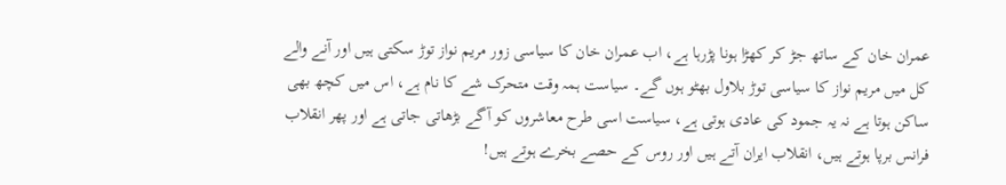عمران خان کے ساتھ جڑ کر کھڑا ہونا پڑرہا ہے، اب عمران خان کا سیاسی زور مریم نواز توڑ سکتی ہیں اور آنے والے کل میں مریم نواز کا سیاسی توڑ بلاول بھٹو ہوں گے۔ سیاست ہمہ وقت متحرک شے کا نام ہے، اس میں کچھ بھی ساکن ہوتا ہے نہ یہ جمود کی عادی ہوتی ہے، سیاست اسی طرح معاشروں کو آگے بڑھاتی جاتی ہے اور پھر انقلاب فرانس برپا ہوتے ہیں، انقلاب ایران آتے ہیں اور روس کے حصے بخرے ہوتے ہیں!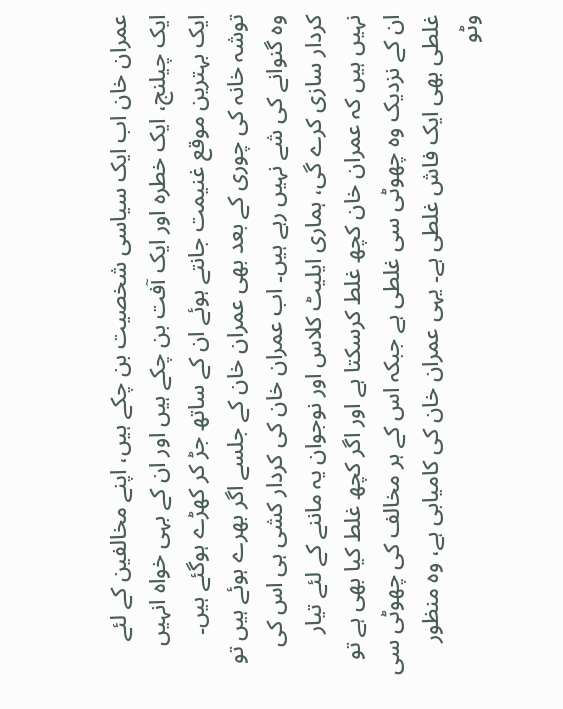عمران خان اب ایک سیاسی شخصیت بن چکے ہیں، اپنے مخالفین کے لئے ایک چیلنج، ایک خطرہ اور ایک آفت بن چکے ہیں اور ان کے بہی خواہ انہیں ایک بہترین موقع غنیمت جانتے ہوئے ان کے ساتھ جڑ کر کھڑے ہوگئے ہیں۔ توشہ خانہ کی چوری کے بعد بھی عمران خان کے جلسے اگر بھرے ہوئے ہیں تو وہ گنوانے کی شے نہیں رہے ہیں۔ اب عمران خان کی کردار کشی ہی اس کی کردار سازی کرے گی، ہماری ایلیٹ کلاس اور نوجوان یہ ماننے کے لئے تیار نہیں ہیں کہ عمران خان کچھ غلط کرسکتا ہے اور اگر کچھ غلط کیا بھی ہے تو ان کے نزدیک وہ چھوٹی سی غلطی ہے جبکہ اس کے ہر مخالف کی چھوٹی سی غلطی بھی ایک فاش غلطی ہے۔ یہی عمران خان کی کامیابی ہے، وہ منظور وٹو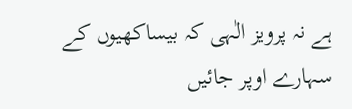ہے نہ پرویز الٰہی کہ بیساکھیوں کے سہارے اوپر جائیں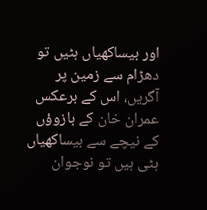اور بیساکھیاں ہٹیں تو دھڑام سے زمین پر آگریں، اس کے برعکس عمران خان کے بازوؤں کے نیچے سے بیساکھیاں ہٹی ہیں تو نوجوان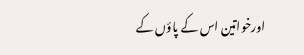اورخواتین اس کے پاؤں کے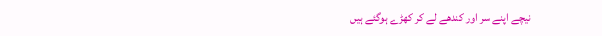نیچے اپنے سر اور کندھے لے کر کھڑے ہوگئے ہیں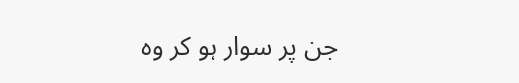جن پر سوار ہو کر وہ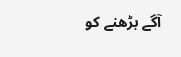آگے بڑھنے کو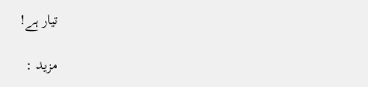تیار ہے!

مزید :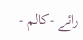رائے -کالم -